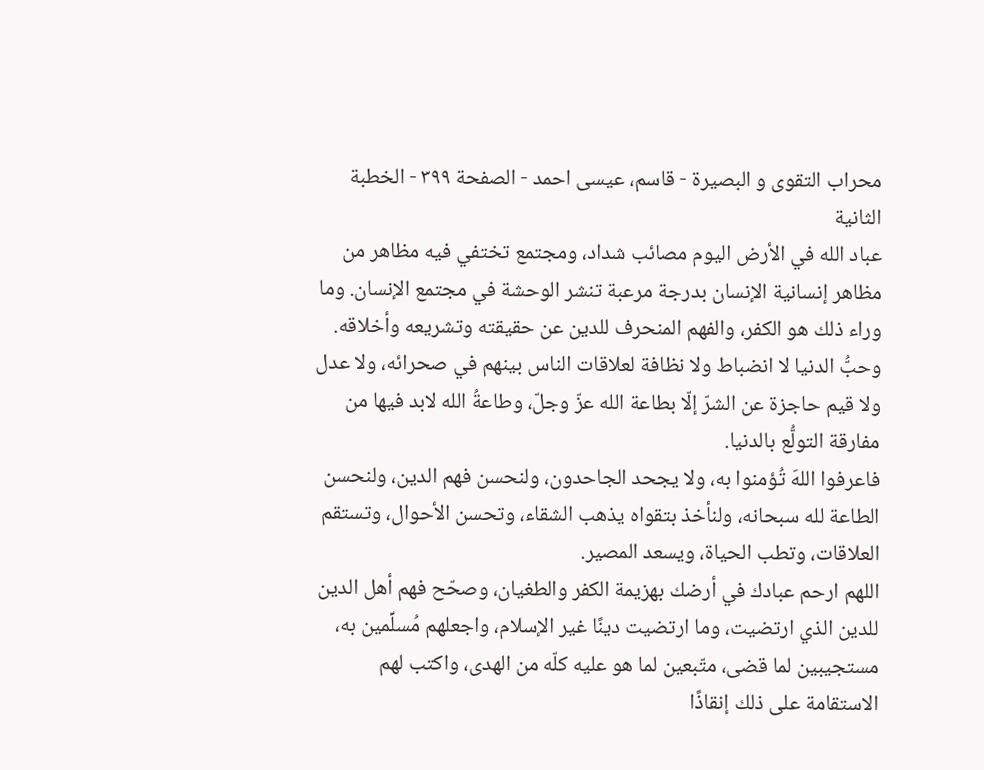محراب التقوى و البصيرة - قاسم، عيسى احمد - الصفحة ٣٩٩ - الخطبة الثانية
عباد الله في الأرض اليوم مصائب شداد، ومجتمع تختفي فيه مظاهر من مظاهر إنسانية الإنسان بدرجة مرعبة تنشر الوحشة في مجتمع الإنسان. وما وراء ذلك هو الكفر، والفهم المنحرف للدين عن حقيقته وتشريعه وأخلاقه.
وحبُّ الدنيا لا انضباط ولا نظافة لعلاقات الناس بينهم في صحرائه، ولا عدل ولا قيم حاجزة عن الشرّ إلّا بطاعة الله عزّ وجلّ، وطاعةُ الله لابد فيها من مفارقة التولُّع بالدنيا.
فاعرفوا اللهَ تُؤمنوا به، ولا يجحد الجاحدون، ولنحسن فهم الدين، ولنحسن الطاعة لله سبحانه، ولنأخذ بتقواه يذهب الشقاء، وتحسن الأحوال، وتستقم العلاقات، وتطب الحياة، ويسعد المصير.
اللهم ارحم عبادك في أرضك بهزيمة الكفر والطغيان، وصحّح فهم أهل الدين للدين الذي ارتضيت، وما ارتضيت دينًا غير الإسلام، واجعلهم مُسلِّمين به، مستجيبين لما قضى، متّبعين لما هو عليه كلّه من الهدى، واكتب لهم الاستقامة على ذلك إنقاذًا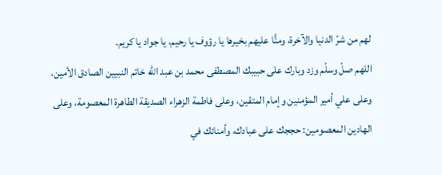لهم من شرّ الدنيا والآخرة، ومنًّا عليهم بخيرها يا رؤوف يا رحيم، يا جواد يا كريم.
اللهم صلّ وسلّم وزد وبارك على حبيبك المصطفى محمد بن عبد الله خاتم النبيين الصادق الأمين، وعلى علي أمير المؤمنين وإمام المتقين، وعلى فاطمة الزهراء الصديقة الطاهرة المعصومة، وعلى الهادين المعصومين: حججك على عبادك، وأمنائك في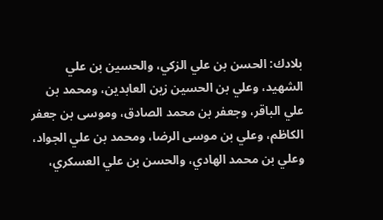بلادك: الحسن بن علي الزكي، والحسين بن علي الشهيد، وعلي بن الحسين زين العابدين، ومحمد بن علي الباقر، وجعفر بن محمد الصادق، وموسى بن جعفر الكاظم، وعلي بن موسى الرضا، ومحمد بن علي الجواد، وعلي بن محمد الهادي، والحسن بن علي العسكري،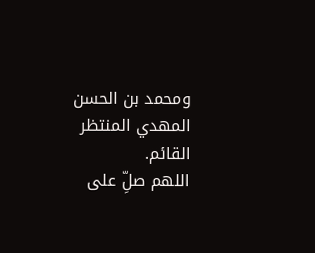ومحمد بن الحسن المهدي المنتظر القائم.
اللهم صلِّ على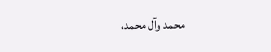محمد وآل محمد،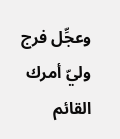وعجِّل فرج وليّ أمرك القائم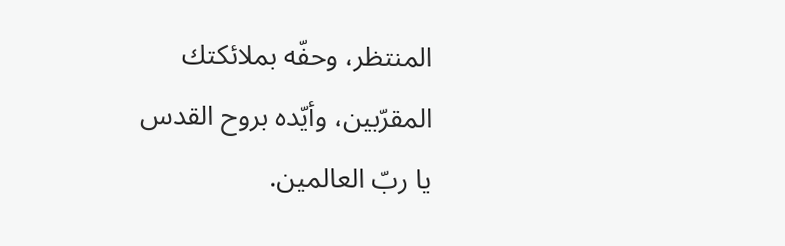المنتظر، وحفّه بملائكتك المقرّبين، وأيّده بروح القدس يا ربّ العالمين.